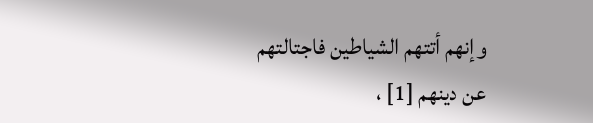وإنهم أتتهم الشياطين فاجتالتهم عن دينهم [1] ،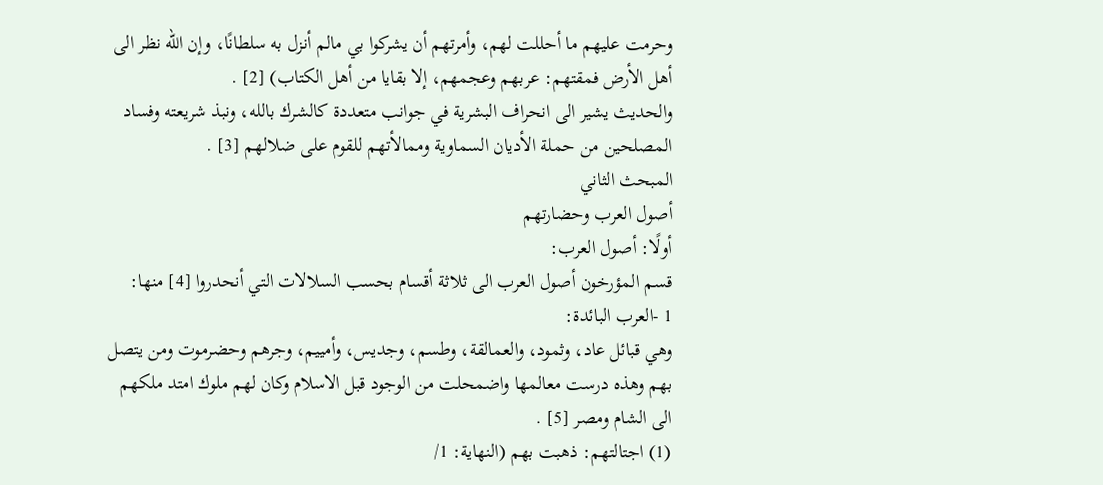وحرمت عليهم ما أحللت لهم، وأمرتهم أن يشركوا بي مالم أنزل به سلطانًا، وإن الله نظر الى أهل الأرض فمقتهم: عربهم وعجمهم، إلا بقايا من أهل الكتاب) [2] .
والحديث يشير الى انحراف البشرية في جوانب متعددة كالشرك بالله، ونبذ شريعته وفساد المصلحين من حملة الأديان السماوية وممالأتهم للقوم على ضلالهم [3] .
المبحث الثاني
أصول العرب وحضارتهم
أولًا: أصول العرب:
قسم المؤرخون أصول العرب الى ثلاثة أقسام بحسب السلالات التي أنحدروا [4] منها:
1 -العرب البائدة:
وهي قبائل عاد، وثمود، والعمالقة، وطسم، وجديس، وأمييم، وجرهم وحضرموت ومن يتصل بهم وهذه درست معالمها واضمحلت من الوجود قبل الاسلام وكان لهم ملوك امتد ملكهم الى الشام ومصر [5] .
(1) اجتالتهم: ذهبت بهم (النهاية: 1/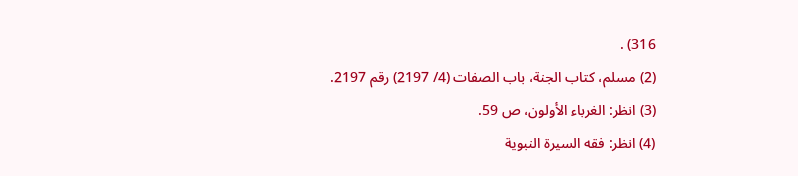316) .
(2) مسلم، كتاب الجنة، باب الصفات (4/ 2197) رقم 2197.
(3) انظر: الغرباء الأولون، ص 59.
(4) انظر: فقه السيرة النبوية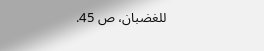للغضبان، ص 45.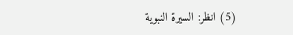(5) انظر: السيرة النبوية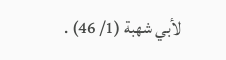لأبي شهبة (1/ 46) .